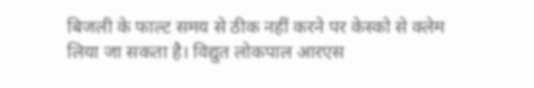बिजली के फाल्ट समय से ठीक नहीं करने पर केस्को से क्लेम लिया जा सकता है। विद्युत लोकपाल आरएस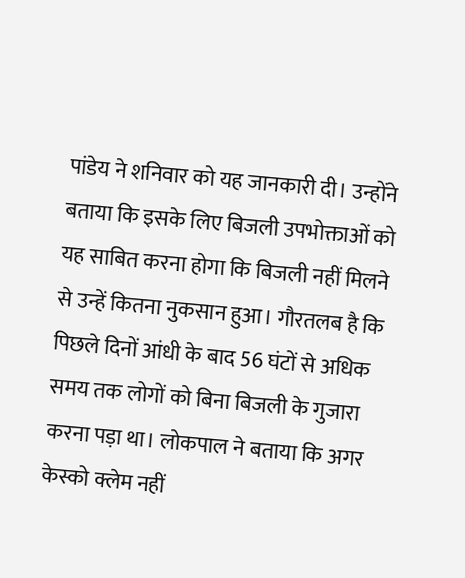पांडेय ने शनिवार को यह जानकारी दी। उन्होंने बताया कि इसके लिए बिजली उपभोक्ताओं को यह साबित करना होगा कि बिजली नहीं मिलने से उन्हें कितना नुकसान हुआ। गौरतलब है कि पिछले दिनों आंधी के बाद 56 घंटों से अधिक समय तक लोगों को बिना बिजली के गुजारा करना पड़ा था। लोकपाल ने बताया कि अगर केस्को क्लेम नहीं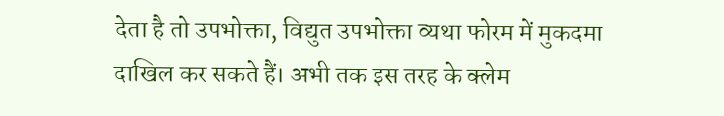देता है तो उपभोक्ता, विद्युत उपभोक्ता व्यथा फोरम में मुकदमा दाखिल कर सकते हैं। अभी तक इस तरह के क्लेम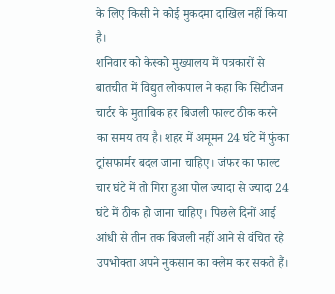के लिए किसी ने कोई मुकदमा दाखिल नहीं किया है।
शनिवार को केस्को मुख्यालय में पत्रकारों से बातचीत में विद्युत लोकपाल ने कहा कि सिटीजन चार्टर के मुताबिक हर बिजली फाल्ट ठीक करने का समय तय है। शहर में अमूमन 24 घंटे में फुंका ट्रांसफार्मर बदल जाना चाहिए। जंफर का फाल्ट चार घंटे में तो गिरा हुआ पोल ज्यादा से ज्यादा 24 घंटे में ठीक हो जाना चाहिए। पिछले दिनों आई आंधी से तीन तक बिजली नहीं आने से वंचित रहे उपभोक्ता अपने नुकसान का क्लेम कर सकते हैं।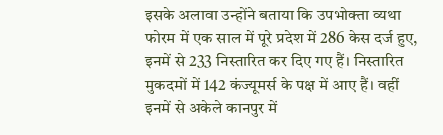इसके अलावा उन्होंने बताया कि उपभोक्ता व्यथा फोरम में एक साल में पूरे प्रदेश में 286 केस दर्ज हुए, इनमें से 233 निस्तारित कर दिए गए हैं। निस्तारित मुकदमों में 142 कंज्यूमर्स के पक्ष में आए हैं। वहीं इनमें से अकेले कानपुर में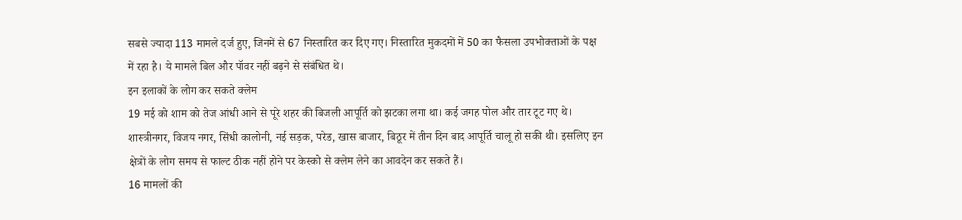सबसे ज्यादा 113 मामले दर्ज हुए, जिनमें से 67 निस्तारित कर दिए गए। निस्तारित मुकदमों में 50 का फैसला उपभोक्ताओं के पक्ष में रहा है। ये मामले बिल और पॉवर नहीं बढ़ने से संबंधित थे।
इन इलाकों के लोग कर सकते क्लेम
19 मई को शाम को तेज आंधी आने से पूरे शहर की बिजली आपूर्ति को झटका लगा था। कई जगह पोल और तार टूट गए थे। शास्त्रीनगर, विजय नगर, सिंधी कालोनी, नई सड़क, परेड, खास बाजार, बिठूर में तीन दिन बाद आपूर्ति चालू हो सकी थी। इसलिए इन क्षेत्रों के लोग समय से फाल्ट ठीक नहीं होने पर केस्को से क्लेम लेने का आवदेन कर सकते हैं।
16 मामलों की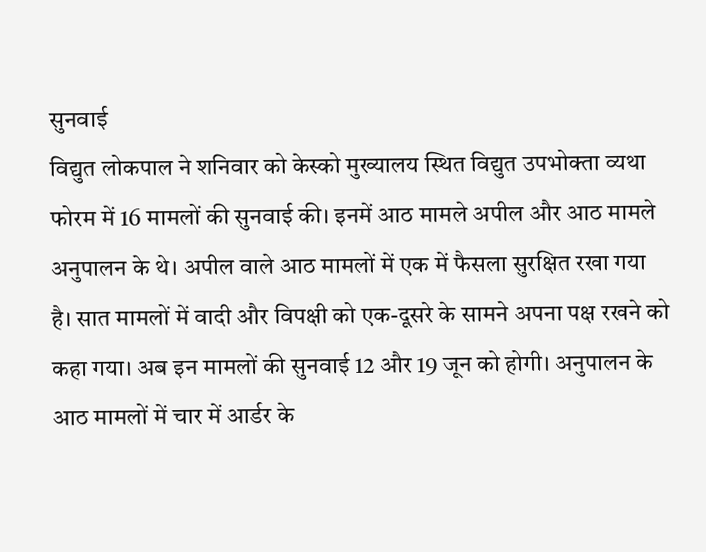सुनवाई
विद्युत लोकपाल ने शनिवार को केस्को मुख्यालय स्थित विद्युत उपभोक्ता व्यथा फोरम में 16 मामलों की सुनवाई की। इनमें आठ मामले अपील और आठ मामले अनुपालन के थे। अपील वाले आठ मामलों में एक में फैसला सुरक्षित रखा गया है। सात मामलों में वादी और विपक्षी को एक-दूसरे के सामने अपना पक्ष रखने को कहा गया। अब इन मामलों की सुनवाई 12 और 19 जून को होगी। अनुपालन के आठ मामलों में चार में आर्डर के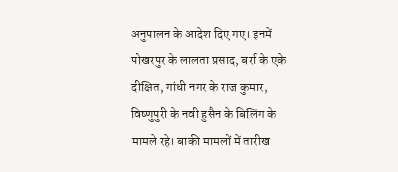अनुपालन के आदेश दिए गए। इनमें पोखरपुर के लालता प्रसाद, बर्रा के एके दीक्षित, गांधी नगर के राज कुमार, विष्णुपुरी के नवी हुसैन के बिलिंग के मामले रहे। बाकी मामलों में तारीख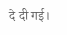दे दी गई।